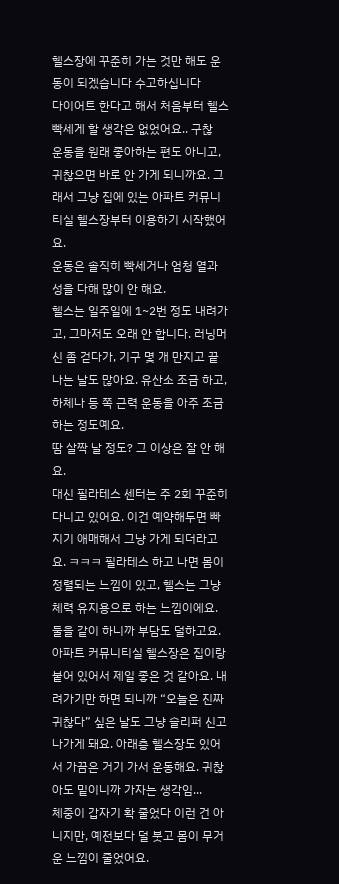헬스장에 꾸준히 가는 것만 해도 운동이 되겠습니다 수고하십니다
다이어트 한다고 해서 처음부터 헬스 빡세게 할 생각은 없었어요.. 구찮
운동을 원래 좋아하는 편도 아니고, 귀찮으면 바로 안 가게 되니까요. 그래서 그냥 집에 있는 아파트 커뮤니티실 헬스장부터 이용하기 시작했어요.
운동은 솔직히 빡세거나 엄청 열과 성을 다해 많이 안 해요.
헬스는 일주일에 1~2번 정도 내려가고, 그마저도 오래 안 합니다. 러닝머신 좀 걷다가, 기구 몇 개 만지고 끝나는 날도 많아요. 유산소 조금 하고, 하체나 등 쪽 근력 운동을 아주 조금 하는 정도예요.
땀 살짝 날 정도? 그 이상은 잘 안 해요.
대신 필라테스 센터는 주 2회 꾸준히 다니고 있어요. 이건 예약해두면 빠지기 애매해서 그냥 가게 되더라고요. ㅋㅋㅋ 필라테스 하고 나면 몸이 정렬되는 느낌이 있고, 헬스는 그냥 체력 유지용으로 하는 느낌이에요. 둘을 같이 하니까 부담도 덜하고요.
아파트 커뮤니티실 헬스장은 집이랑 붙어 있어서 제일 좋은 것 같아요. 내려가기만 하면 되니까 “오늘은 진짜 귀찮다” 싶은 날도 그냥 슬리퍼 신고 나가게 돼요. 아래층 헬스장도 있어서 가끔은 거기 가서 운동해요. 귀찮아도 밑이니까 가자는 생각임...
체중이 갑자기 확 줄었다 이런 건 아니지만, 예전보다 덜 붓고 몸이 무거운 느낌이 줄었어요.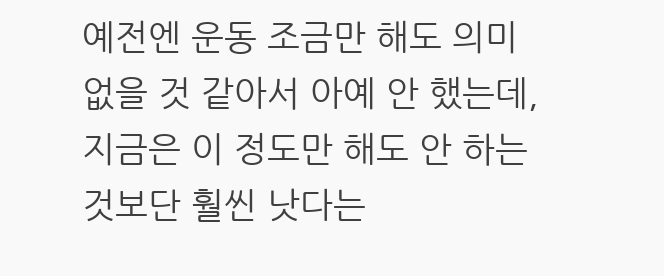예전엔 운동 조금만 해도 의미 없을 것 같아서 아예 안 했는데, 지금은 이 정도만 해도 안 하는 것보단 훨씬 낫다는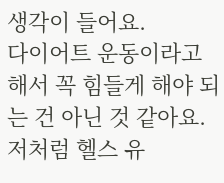생각이 들어요.
다이어트 운동이라고 해서 꼭 힘들게 해야 되는 건 아닌 것 같아요. 저처럼 헬스 유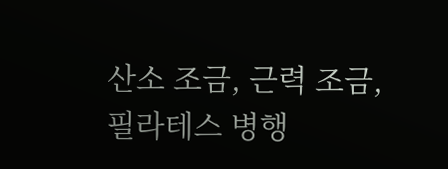산소 조금, 근력 조금, 필라테스 병행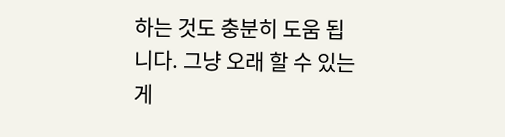하는 것도 충분히 도움 됩니다. 그냥 오래 할 수 있는 게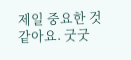제일 중요한 것 같아요. 굿굿